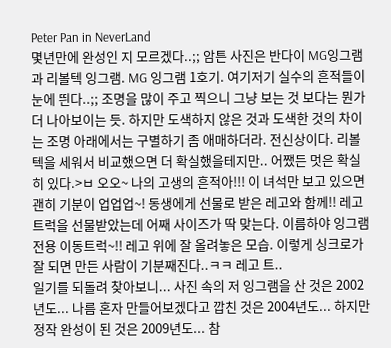Peter Pan in NeverLand
몇년만에 완성인 지 모르겠다..;; 암튼 사진은 반다이 MG잉그램과 리볼텍 잉그램. MG 잉그램 1호기. 여기저기 실수의 흔적들이 눈에 띈다..;; 조명을 많이 주고 찍으니 그냥 보는 것 보다는 뭔가 더 나아보이는 듯. 하지만 도색하지 않은 것과 도색한 것의 차이는 조명 아래에서는 구별하기 좀 애매하더라. 전신상이다. 리볼텍을 세워서 비교했으면 더 확실했을테지만.. 어쨌든 멋은 확실히 있다.>ㅂ 오오~ 나의 고생의 흔적아!!! 이 녀석만 보고 있으면 괜히 기분이 업업업~! 동생에게 선물로 받은 레고와 함께!! 레고 트럭을 선물받았는데 어째 사이즈가 딱 맞는다. 이름하야 잉그램 전용 이동트럭~!! 레고 위에 잘 올려놓은 모습. 이렇게 싱크로가 잘 되면 만든 사람이 기분째진다..ㅋㅋ 레고 트..
일기를 되돌려 찾아보니... 사진 속의 저 잉그램을 산 것은 2002년도... 나름 혼자 만들어보겠다고 깝친 것은 2004년도... 하지만 정작 완성이 된 것은 2009년도... 참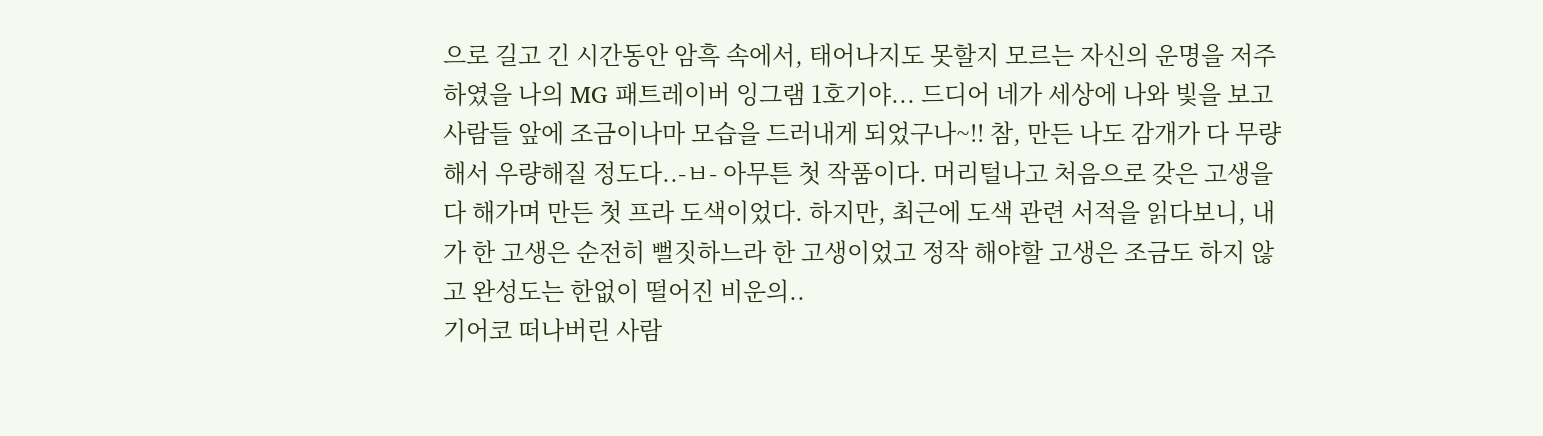으로 길고 긴 시간동안 암흑 속에서, 태어나지도 못할지 모르는 자신의 운명을 저주하였을 나의 MG 패트레이버 잉그램 1호기야... 드디어 네가 세상에 나와 빛을 보고 사람들 앞에 조금이나마 모습을 드러내게 되었구나~!! 참, 만든 나도 감개가 다 무량해서 우량해질 정도다..-ㅂ- 아무튼 첫 작품이다. 머리털나고 처음으로 갖은 고생을 다 해가며 만든 첫 프라 도색이었다. 하지만, 최근에 도색 관련 서적을 읽다보니, 내가 한 고생은 순전히 뻘짓하느라 한 고생이었고 정작 해야할 고생은 조금도 하지 않고 완성도는 한없이 떨어진 비운의..
기어코 떠나버린 사람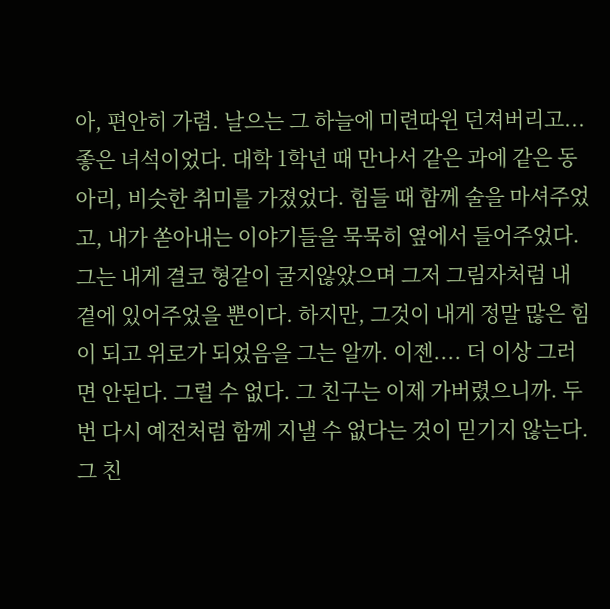아, 편안히 가렴. 날으는 그 하늘에 미련따윈 던져버리고... 좋은 녀석이었다. 대학 1학년 때 만나서 같은 과에 같은 동아리, 비슷한 취미를 가졌었다. 힘들 때 함께 술을 마셔주었고, 내가 쏟아내는 이야기들을 묵묵히 옆에서 들어주었다. 그는 내게 결코 형같이 굴지않았으며 그저 그림자처럼 내 곁에 있어주었을 뿐이다. 하지만, 그것이 내게 정말 많은 힘이 되고 위로가 되었음을 그는 알까. 이젠.... 더 이상 그러면 안된다. 그럴 수 없다. 그 친구는 이제 가버렸으니까. 두 번 다시 예전처럼 함께 지낼 수 없다는 것이 믿기지 않는다. 그 친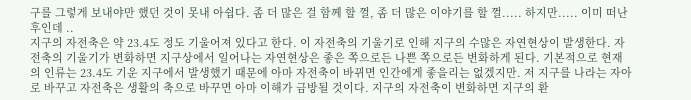구를 그렇게 보내야만 했던 것이 못내 아쉽다. 좀 더 많은 걸 함께 할 껄, 좀 더 많은 이야기를 할 껄..... 하지만..... 이미 떠난 후인데 ..
지구의 자전축은 약 23.4도 정도 기울어져 있다고 한다. 이 자전축의 기울기로 인해 지구의 수많은 자연현상이 발생한다. 자전축의 기울기가 변화하면 지구상에서 일어나는 자연현상은 좋은 쪽으로든 나쁜 쪽으로든 변화하게 된다. 기본적으로 현재의 인류는 23.4도 기운 지구에서 발생했기 때문에 아마 자전축이 바뀌면 인간에게 좋을리는 없겠지만. 저 지구를 나라는 자아로 바꾸고 자전축은 생활의 축으로 바꾸면 아마 이해가 금방될 것이다. 지구의 자전축이 변화하면 지구의 환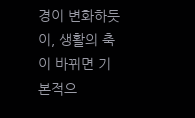경이 변화하듯이, 생활의 축이 바뀌면 기본적으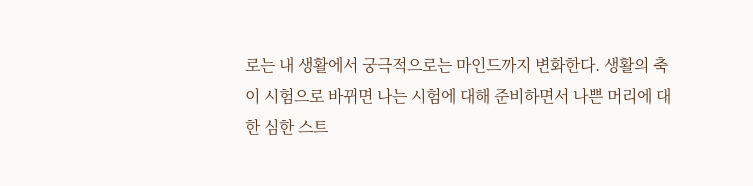로는 내 생활에서 궁극적으로는 마인드까지 변화한다. 생활의 축이 시험으로 바뀌면 나는 시험에 대해 준비하면서 나쁜 머리에 대한 심한 스트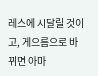레스에 시달릴 것이고, 게으름으로 바뀌면 아마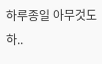하루종일 아무것도 하..